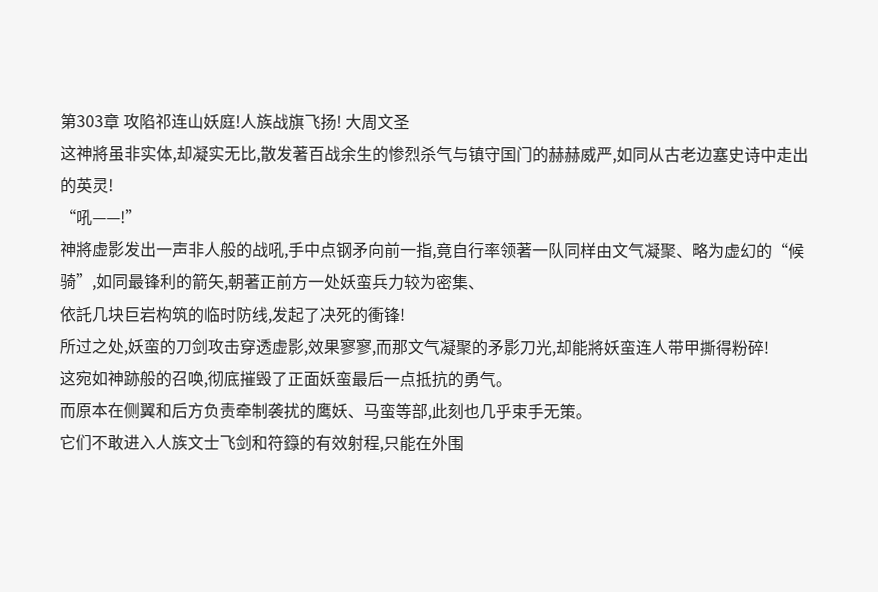第303章 攻陷祁连山妖庭!人族战旗飞扬! 大周文圣
这神將虽非实体,却凝实无比,散发著百战余生的惨烈杀气与镇守国门的赫赫威严,如同从古老边塞史诗中走出的英灵!
“吼——!”
神將虚影发出一声非人般的战吼,手中点钢矛向前一指,竟自行率领著一队同样由文气凝聚、略为虚幻的“候骑”,如同最锋利的箭矢,朝著正前方一处妖蛮兵力较为密集、
依託几块巨岩构筑的临时防线,发起了决死的衝锋!
所过之处,妖蛮的刀剑攻击穿透虚影,效果寥寥,而那文气凝聚的矛影刀光,却能將妖蛮连人带甲撕得粉碎!
这宛如神跡般的召唤,彻底摧毁了正面妖蛮最后一点抵抗的勇气。
而原本在侧翼和后方负责牵制袭扰的鹰妖、马蛮等部,此刻也几乎束手无策。
它们不敢进入人族文士飞剑和符籙的有效射程,只能在外围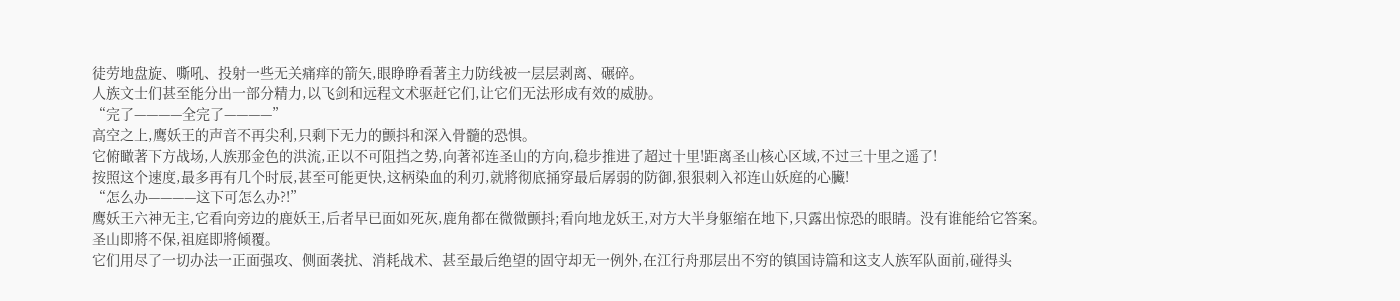徒劳地盘旋、嘶吼、投射一些无关痛痒的箭矢,眼睁睁看著主力防线被一层层剥离、碾碎。
人族文士们甚至能分出一部分精力,以飞剑和远程文术驱赶它们,让它们无法形成有效的威胁。
“完了————全完了————”
高空之上,鹰妖王的声音不再尖利,只剩下无力的颤抖和深入骨髓的恐惧。
它俯瞰著下方战场,人族那金色的洪流,正以不可阻挡之势,向著祁连圣山的方向,稳步推进了超过十里!距离圣山核心区域,不过三十里之遥了!
按照这个速度,最多再有几个时辰,甚至可能更快,这柄染血的利刃,就將彻底捅穿最后孱弱的防御,狠狠刺入祁连山妖庭的心臟!
“怎么办————这下可怎么办?!”
鹰妖王六神无主,它看向旁边的鹿妖王,后者早已面如死灰,鹿角都在微微颤抖;看向地龙妖王,对方大半身躯缩在地下,只露出惊恐的眼睛。没有谁能给它答案。
圣山即將不保,祖庭即將倾覆。
它们用尽了一切办法一正面强攻、侧面袭扰、消耗战术、甚至最后绝望的固守却无一例外,在江行舟那层出不穷的镇国诗篇和这支人族军队面前,碰得头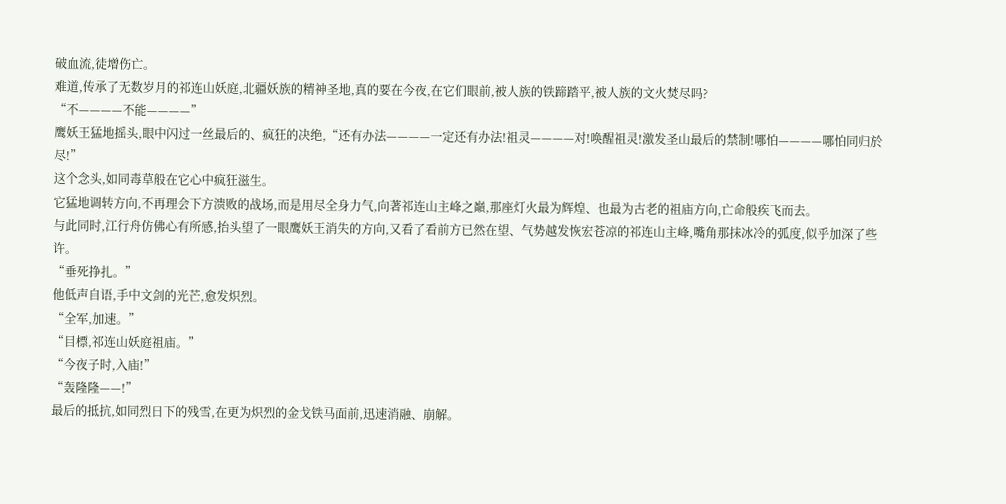破血流,徒增伤亡。
难道,传承了无数岁月的祁连山妖庭,北疆妖族的精神圣地,真的要在今夜,在它们眼前,被人族的铁蹄踏平,被人族的文火焚尽吗?
“不————不能————”
鹰妖王猛地摇头,眼中闪过一丝最后的、疯狂的决绝,“还有办法————一定还有办法!祖灵————对!唤醒祖灵!激发圣山最后的禁制!哪怕————哪怕同归於尽!”
这个念头,如同毒草般在它心中疯狂滋生。
它猛地调转方向,不再理会下方溃败的战场,而是用尽全身力气,向著祁连山主峰之巔,那座灯火最为辉煌、也最为古老的祖庙方向,亡命般疾飞而去。
与此同时,江行舟仿佛心有所感,抬头望了一眼鹰妖王消失的方向,又看了看前方已然在望、气势越发恢宏苍凉的祁连山主峰,嘴角那抹冰冷的弧度,似乎加深了些许。
“垂死挣扎。”
他低声自语,手中文剑的光芒,愈发炽烈。
“全军,加速。”
“目標,祁连山妖庭祖庙。”
“今夜子时,入庙!”
“轰隆隆——!”
最后的抵抗,如同烈日下的残雪,在更为炽烈的金戈铁马面前,迅速消融、崩解。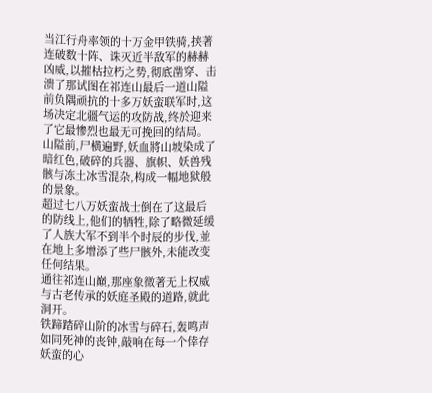当江行舟率领的十万金甲铁骑,挟著连破数十阵、诛灭近半敌军的赫赫凶威,以摧枯拉朽之势,彻底凿穿、击溃了那试图在祁连山最后一道山隘前负隅顽抗的十多万妖蛮联军时,这场决定北疆气运的攻防战,终於迎来了它最惨烈也最无可挽回的结局。
山隘前,尸横遍野,妖血將山坡染成了暗红色,破碎的兵器、旗帜、妖兽残骸与冻土冰雪混杂,构成一幅地狱般的景象。
超过七八万妖蛮战士倒在了这最后的防线上,他们的牺牲,除了略微延缓了人族大军不到半个时辰的步伐,並在地上多增添了些尸骸外,未能改变任何结果。
通往祁连山巔,那座象徵著无上权威与古老传承的妖庭圣殿的道路,就此洞开。
铁蹄踏碎山阶的冰雪与碎石,轰鸣声如同死神的丧钟,敲响在每一个倖存妖蛮的心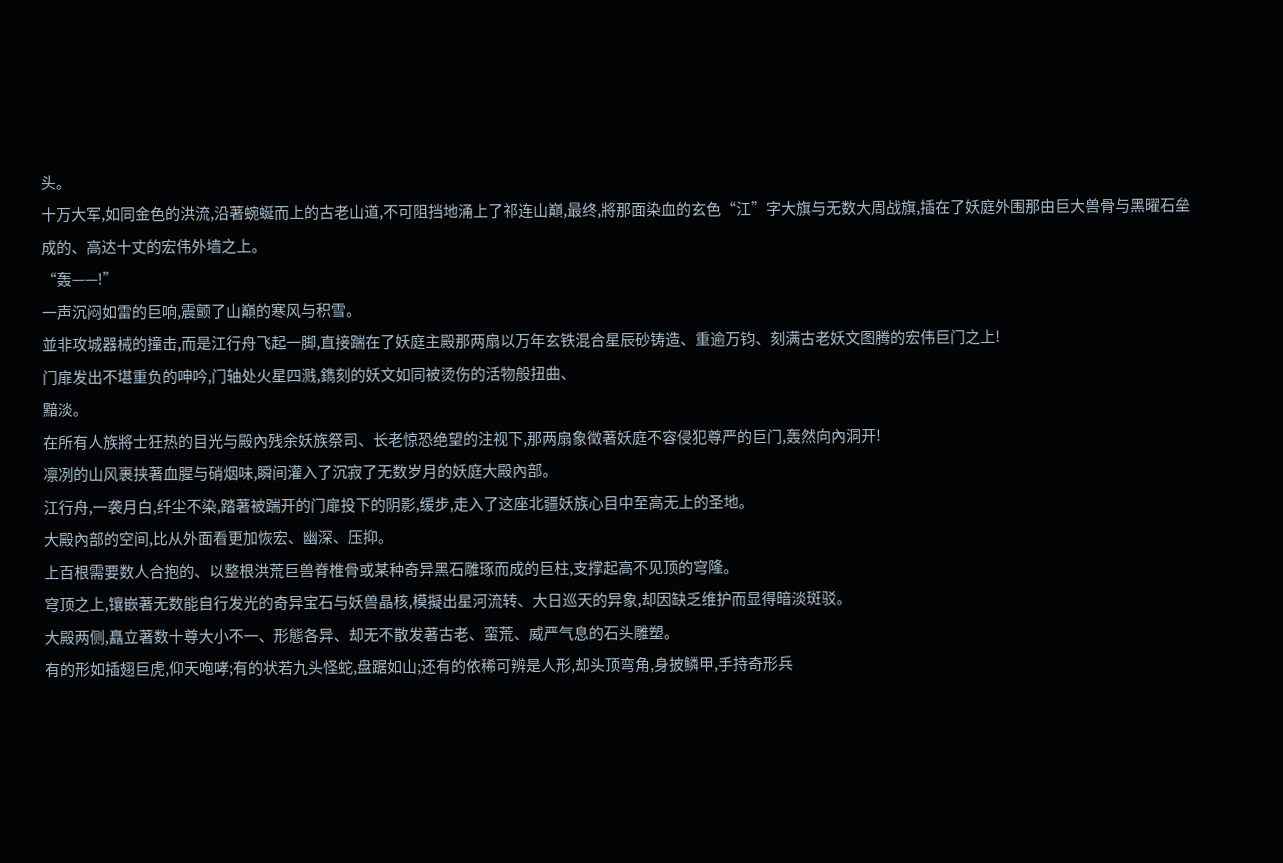头。
十万大军,如同金色的洪流,沿著蜿蜒而上的古老山道,不可阻挡地涌上了祁连山巔,最终,將那面染血的玄色“江”字大旗与无数大周战旗,插在了妖庭外围那由巨大兽骨与黑曜石垒成的、高达十丈的宏伟外墙之上。
“轰——!”
一声沉闷如雷的巨响,震颤了山巔的寒风与积雪。
並非攻城器械的撞击,而是江行舟飞起一脚,直接踹在了妖庭主殿那两扇以万年玄铁混合星辰砂铸造、重逾万钧、刻满古老妖文图腾的宏伟巨门之上!
门扉发出不堪重负的呻吟,门轴处火星四溅,鐫刻的妖文如同被烫伤的活物般扭曲、
黯淡。
在所有人族將士狂热的目光与殿內残余妖族祭司、长老惊恐绝望的注视下,那两扇象徵著妖庭不容侵犯尊严的巨门,轰然向內洞开!
凛冽的山风裹挟著血腥与硝烟味,瞬间灌入了沉寂了无数岁月的妖庭大殿內部。
江行舟,一袭月白,纤尘不染,踏著被踹开的门扉投下的阴影,缓步,走入了这座北疆妖族心目中至高无上的圣地。
大殿內部的空间,比从外面看更加恢宏、幽深、压抑。
上百根需要数人合抱的、以整根洪荒巨兽脊椎骨或某种奇异黑石雕琢而成的巨柱,支撑起高不见顶的穹隆。
穹顶之上,镶嵌著无数能自行发光的奇异宝石与妖兽晶核,模擬出星河流转、大日巡天的异象,却因缺乏维护而显得暗淡斑驳。
大殿两侧,矗立著数十尊大小不一、形態各异、却无不散发著古老、蛮荒、威严气息的石头雕塑。
有的形如插翅巨虎,仰天咆哮;有的状若九头怪蛇,盘踞如山;还有的依稀可辨是人形,却头顶弯角,身披鳞甲,手持奇形兵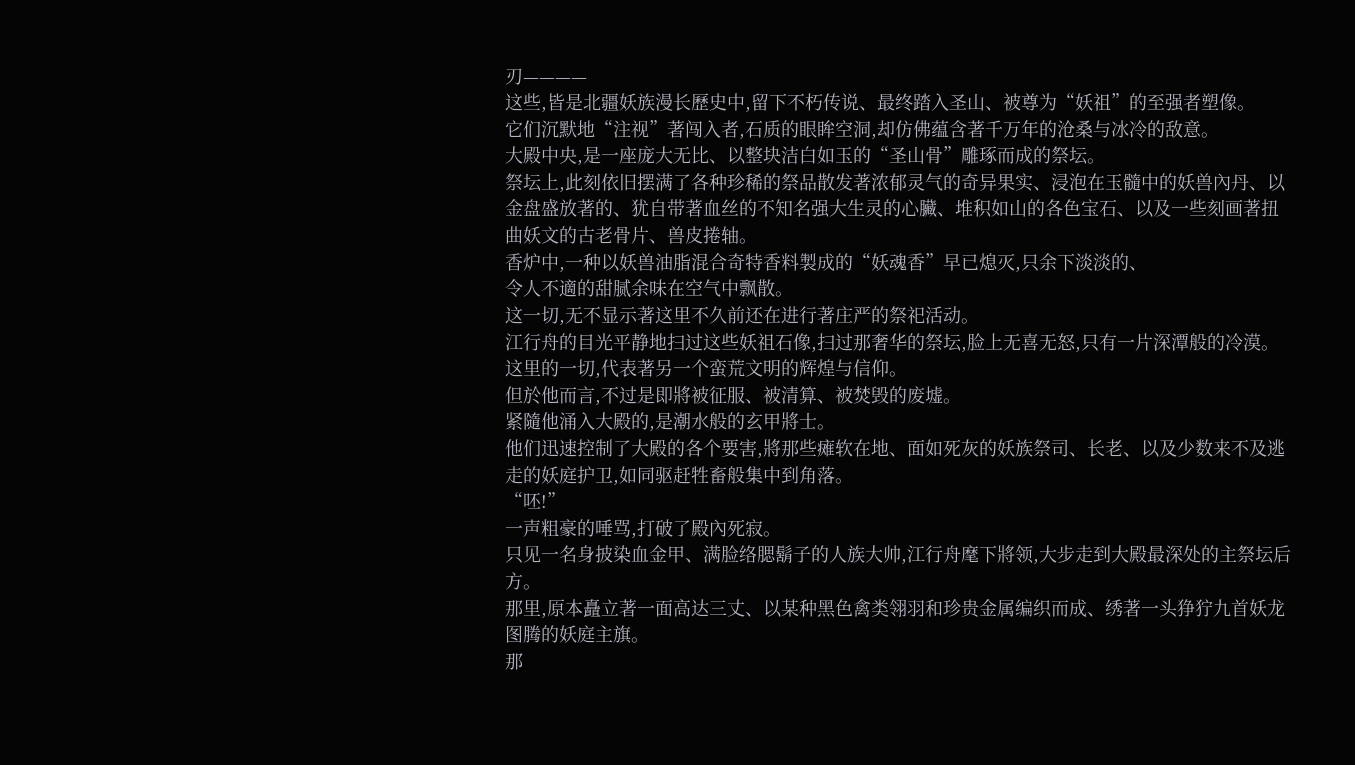刃————
这些,皆是北疆妖族漫长歷史中,留下不朽传说、最终踏入圣山、被尊为“妖祖”的至强者塑像。
它们沉默地“注视”著闯入者,石质的眼眸空洞,却仿佛蕴含著千万年的沧桑与冰冷的敌意。
大殿中央,是一座庞大无比、以整块洁白如玉的“圣山骨”雕琢而成的祭坛。
祭坛上,此刻依旧摆满了各种珍稀的祭品散发著浓郁灵气的奇异果实、浸泡在玉髓中的妖兽內丹、以金盘盛放著的、犹自带著血丝的不知名强大生灵的心臟、堆积如山的各色宝石、以及一些刻画著扭曲妖文的古老骨片、兽皮捲轴。
香炉中,一种以妖兽油脂混合奇特香料製成的“妖魂香”早已熄灭,只余下淡淡的、
令人不適的甜腻余味在空气中飘散。
这一切,无不显示著这里不久前还在进行著庄严的祭祀活动。
江行舟的目光平静地扫过这些妖祖石像,扫过那奢华的祭坛,脸上无喜无怒,只有一片深潭般的冷漠。
这里的一切,代表著另一个蛮荒文明的辉煌与信仰。
但於他而言,不过是即將被征服、被清算、被焚毁的废墟。
紧隨他涌入大殿的,是潮水般的玄甲將士。
他们迅速控制了大殿的各个要害,將那些瘫软在地、面如死灰的妖族祭司、长老、以及少数来不及逃走的妖庭护卫,如同驱赶牲畜般集中到角落。
“呸!”
一声粗豪的唾骂,打破了殿內死寂。
只见一名身披染血金甲、满脸络腮鬍子的人族大帅,江行舟麾下將领,大步走到大殿最深处的主祭坛后方。
那里,原本矗立著一面高达三丈、以某种黑色禽类翎羽和珍贵金属编织而成、绣著一头狰狞九首妖龙图腾的妖庭主旗。
那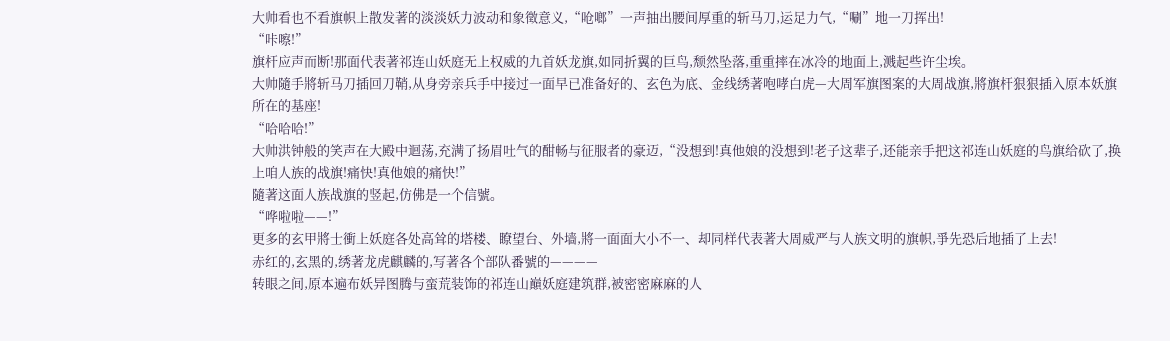大帅看也不看旗帜上散发著的淡淡妖力波动和象徵意义,“呛啷”一声抽出腰间厚重的斩马刀,运足力气,“唰”地一刀挥出!
“咔嚓!”
旗杆应声而断!那面代表著祁连山妖庭无上权威的九首妖龙旗,如同折翼的巨鸟,颓然坠落,重重摔在冰冷的地面上,溅起些许尘埃。
大帅隨手將斩马刀插回刀鞘,从身旁亲兵手中接过一面早已准备好的、玄色为底、金线绣著咆哮白虎—大周军旗图案的大周战旗,將旗杆狠狠插入原本妖旗所在的基座!
“哈哈哈!”
大帅洪钟般的笑声在大殿中迴荡,充满了扬眉吐气的酣畅与征服者的豪迈,“没想到!真他娘的没想到!老子这辈子,还能亲手把这祁连山妖庭的鸟旗给砍了,换上咱人族的战旗!痛快!真他娘的痛快!”
隨著这面人族战旗的竖起,仿佛是一个信號。
“哗啦啦——!”
更多的玄甲將士衝上妖庭各处高耸的塔楼、瞭望台、外墙,將一面面大小不一、却同样代表著大周威严与人族文明的旗帜,爭先恐后地插了上去!
赤红的,玄黑的,绣著龙虎麒麟的,写著各个部队番號的————
转眼之间,原本遍布妖异图腾与蛮荒装饰的祁连山巔妖庭建筑群,被密密麻麻的人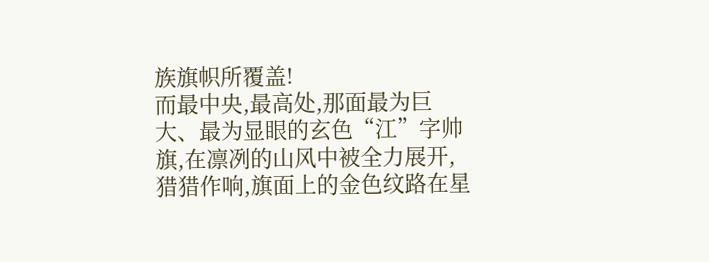族旗帜所覆盖!
而最中央,最高处,那面最为巨大、最为显眼的玄色“江”字帅旗,在凛冽的山风中被全力展开,猎猎作响,旗面上的金色纹路在星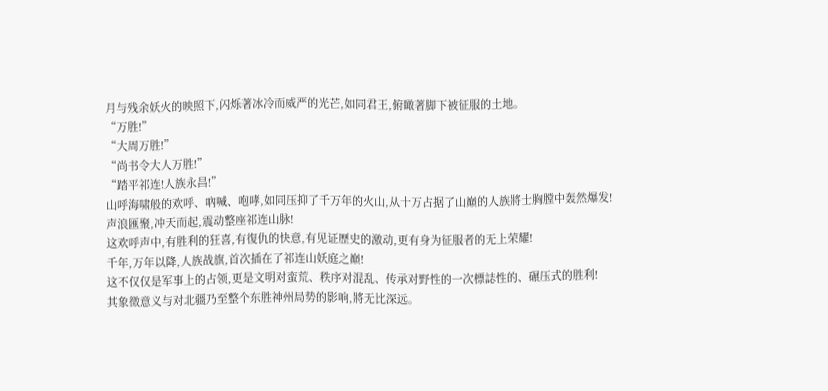月与残余妖火的映照下,闪烁著冰冷而威严的光芒,如同君王,俯瞰著脚下被征服的土地。
“万胜!”
“大周万胜!”
“尚书令大人万胜!”
“踏平祁连!人族永昌!”
山呼海啸般的欢呼、吶喊、咆哮,如同压抑了千万年的火山,从十万占据了山巔的人族將士胸膛中轰然爆发!
声浪匯聚,冲天而起,震动整座祁连山脉!
这欢呼声中,有胜利的狂喜,有復仇的快意,有见证歷史的激动,更有身为征服者的无上荣耀!
千年,万年以降,人族战旗,首次插在了祁连山妖庭之巔!
这不仅仅是军事上的占领,更是文明对蛮荒、秩序对混乱、传承对野性的一次標誌性的、碾压式的胜利!
其象徵意义与对北疆乃至整个东胜神州局势的影响,將无比深远。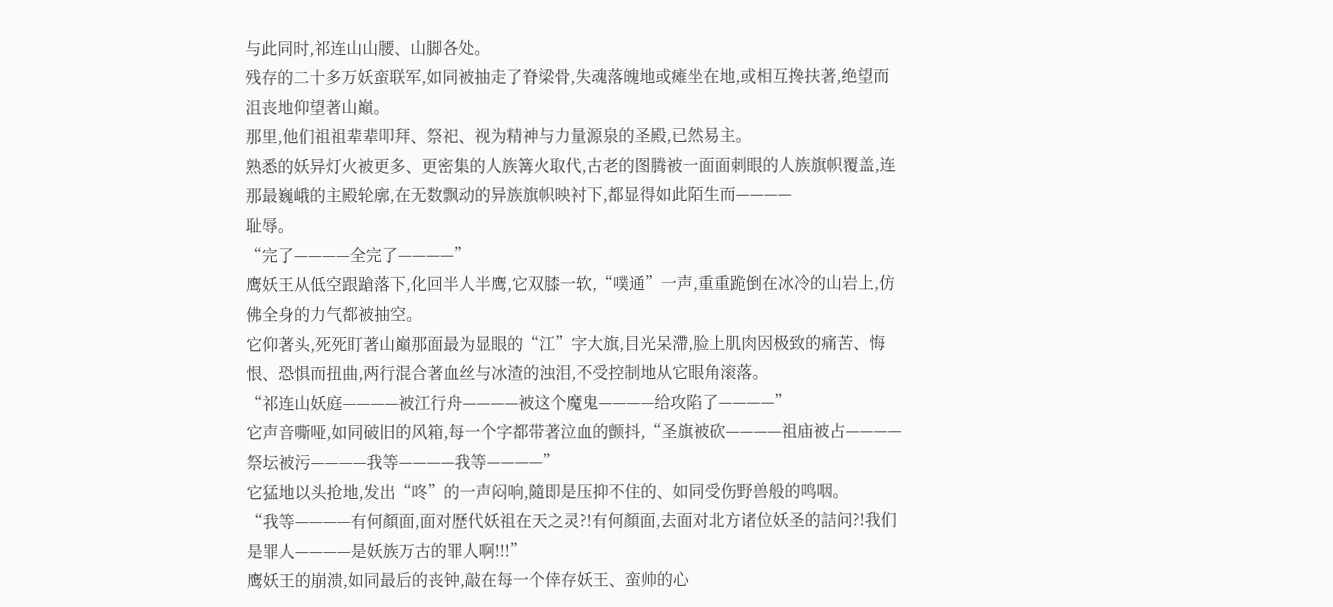与此同时,祁连山山腰、山脚各处。
残存的二十多万妖蛮联军,如同被抽走了脊梁骨,失魂落魄地或瘫坐在地,或相互搀扶著,绝望而沮丧地仰望著山巔。
那里,他们祖祖辈辈叩拜、祭祀、视为精神与力量源泉的圣殿,已然易主。
熟悉的妖异灯火被更多、更密集的人族篝火取代,古老的图腾被一面面刺眼的人族旗帜覆盖,连那最巍峨的主殿轮廓,在无数飘动的异族旗帜映衬下,都显得如此陌生而————
耻辱。
“完了————全完了————”
鹰妖王从低空跟蹌落下,化回半人半鹰,它双膝一软,“噗通”一声,重重跪倒在冰冷的山岩上,仿佛全身的力气都被抽空。
它仰著头,死死盯著山巔那面最为显眼的“江”字大旗,目光呆滯,脸上肌肉因极致的痛苦、悔恨、恐惧而扭曲,两行混合著血丝与冰渣的浊泪,不受控制地从它眼角滚落。
“祁连山妖庭————被江行舟————被这个魔鬼————给攻陷了————”
它声音嘶哑,如同破旧的风箱,每一个字都带著泣血的颤抖,“圣旗被砍————祖庙被占————祭坛被污————我等————我等————”
它猛地以头抢地,发出“咚”的一声闷响,隨即是压抑不住的、如同受伤野兽般的鸣咽。
“我等————有何顏面,面对歷代妖祖在天之灵?!有何顏面,去面对北方诸位妖圣的詰问?!我们是罪人————是妖族万古的罪人啊!!!”
鹰妖王的崩溃,如同最后的丧钟,敲在每一个倖存妖王、蛮帅的心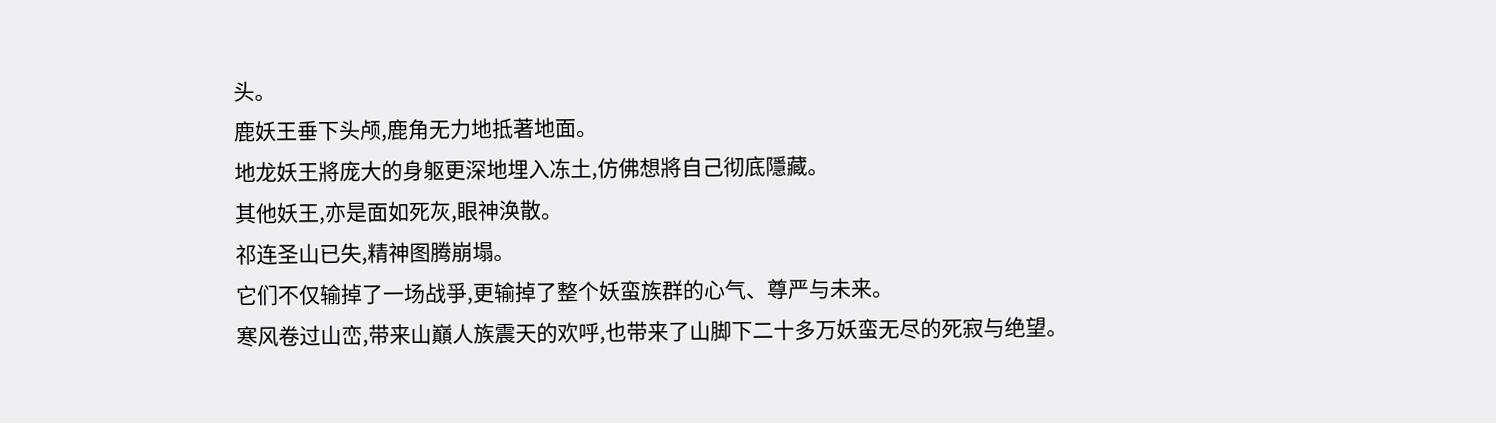头。
鹿妖王垂下头颅,鹿角无力地抵著地面。
地龙妖王將庞大的身躯更深地埋入冻土,仿佛想將自己彻底隱藏。
其他妖王,亦是面如死灰,眼神涣散。
祁连圣山已失,精神图腾崩塌。
它们不仅输掉了一场战爭,更输掉了整个妖蛮族群的心气、尊严与未来。
寒风卷过山峦,带来山巔人族震天的欢呼,也带来了山脚下二十多万妖蛮无尽的死寂与绝望。